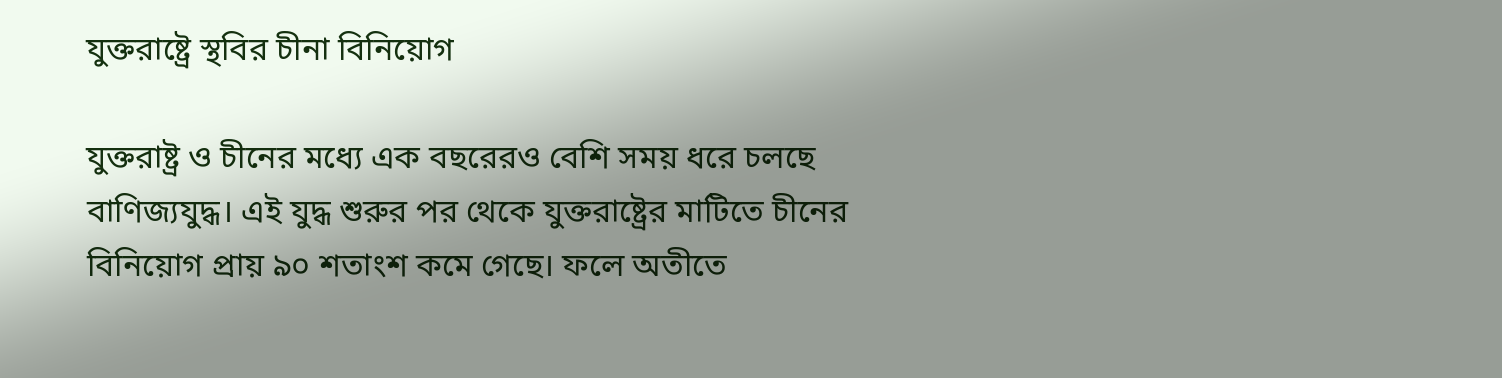যুক্তরাষ্ট্রে স্থবির চীনা বিনিয়োগ

যুক্তরাষ্ট্র ও চীনের মধ্যে এক বছরেরও বেশি সময় ধরে চলছে বাণিজ্যযুদ্ধ। এই যুদ্ধ শুরুর পর থেকে যুক্তরাষ্ট্রের মাটিতে চীনের বিনিয়োগ প্রায় ৯০ শতাংশ কমে গেছে। ফলে অতীতে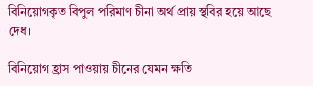বিনিয়োগকৃত বিপুল পরিমাণ চীনা অর্থ প্রায় স্থবির হয়ে আছে দেধ।

বিনিয়োগ হ্রাস পাওয়ায় চীনের যেমন ক্ষতি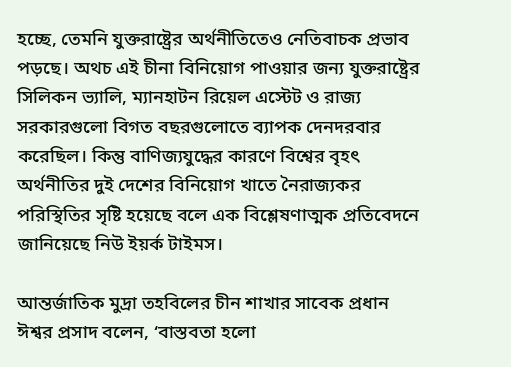হচ্ছে, তেমনি যুক্তরাষ্ট্রের অর্থনীতিতেও নেতিবাচক প্রভাব পড়ছে। অথচ এই চীনা বিনিয়োগ পাওয়ার জন্য যুক্তরাষ্ট্রের সিলিকন ভ্যালি, ম্যানহাটন রিয়েল এস্টেট ও রাজ্য সরকারগুলো বিগত বছরগুলোতে ব্যাপক দেনদরবার করেছিল। কিন্তু বাণিজ্যযুদ্ধের কারণে বিশ্বের বৃহৎ অর্থনীতির দুই দেশের বিনিয়োগ খাতে নৈরাজ্যকর পরিস্থিতির সৃষ্টি হয়েছে বলে এক বিশ্লেষণাত্মক প্রতিবেদনে জানিয়েছে নিউ ইয়র্ক টাইমস।

আন্তর্জাতিক মুদ্রা তহবিলের চীন শাখার সাবেক প্রধান ঈশ্বর প্রসাদ বলেন, ‘বাস্তবতা হলো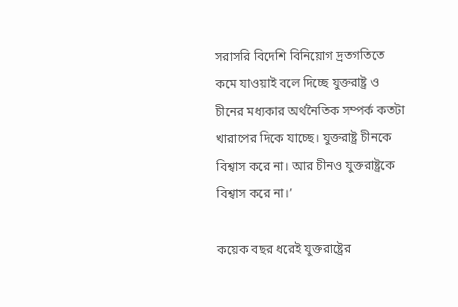সরাসরি বিদেশি বিনিয়োগ দ্রতগতিতে কমে যাওয়াই বলে দিচ্ছে যুক্তরাষ্ট্র ও চীনের মধ্যকার অর্থনৈতিক সম্পর্ক কতটা খারাপের দিকে যাচ্ছে। যুক্তরাষ্ট্র চীনকে বিশ্বাস করে না। আর চীনও যুক্তরাষ্ট্রকে বিশ্বাস করে না।’

কয়েক বছর ধরেই যুক্তরাষ্ট্রের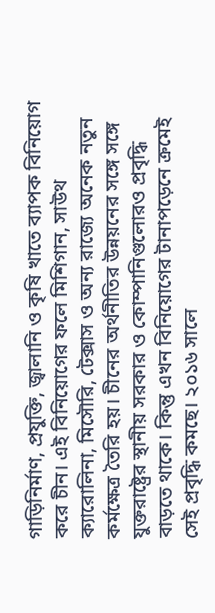গাড়িনির্মাণ, প্রযুক্তি, জ্বালানি ও কৃষি খাতে ব্যাপক বিনিয়োগ করে চীন। এই বিনিয়োগের ফলে মিশিগান, সাউথ ক্যারোলিনা, মিসৌরি, টেক্সাস ও অন্য রাজ্যে অনেক নতুন কর্মক্ষেত্র তৈরি হয়। চীনের অর্থনীতির উন্নয়নের সঙ্গে সঙ্গে যুক্তরাষ্ট্রের স্থানীয় সরকার ও কোম্পানিগুলোরও প্রবৃদ্ধি বাড়তে থাকে। কিন্তু এখন বিনিয়োগের টানাপড়েনে ক্রমেই সেই প্রবৃদ্ধি কমছে। ২০১৬ সালে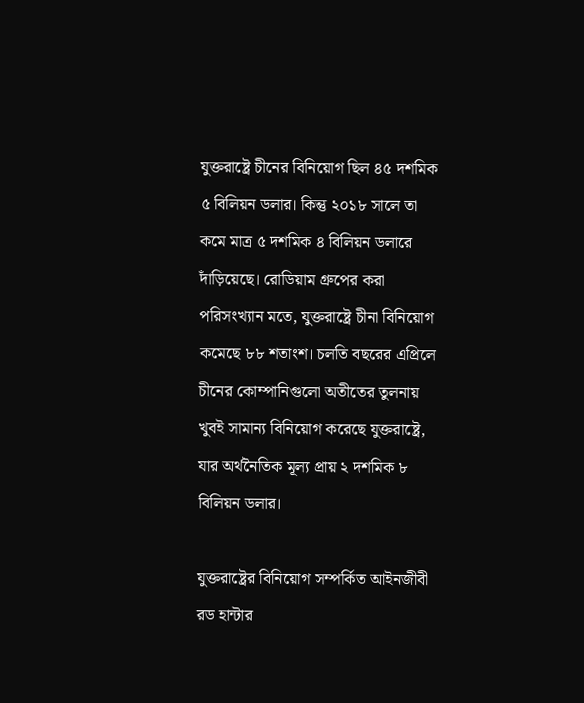যুক্তরাষ্ট্রে চীনের বিনিয়োগ ছিল ৪৫ দশমিক ৫ বিলিয়ন ডলার। কিন্তু ২০১৮ সালে তা কমে মাত্র ৫ দশমিক ৪ বিলিয়ন ডলারে দাঁড়িয়েছে। রোডিয়াম গ্রুপের করা পরিসংখ্যান মতে, যুক্তরাষ্ট্রে চীনা বিনিয়োগ কমেছে ৮৮ শতাংশ। চলতি বছরের এপ্রিলে চীনের কোম্পানিগুলো অতীতের তুলনায় খুবই সামান্য বিনিয়োগ করেছে যুক্তরাষ্ট্রে, যার অর্থনৈতিক মূল্য প্রায় ২ দশমিক ৮ বিলিয়ন ডলার।

যুক্তরাষ্ট্রের বিনিয়োগ সম্পর্কিত আইনজীবী রড হান্টার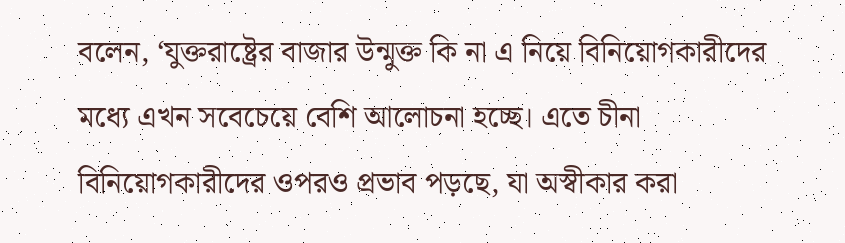বলেন, ‘যুক্তরাষ্ট্রের বাজার উন্মুক্ত কি না এ নিয়ে বিনিয়োগকারীদের মধ্যে এখন সবেচেয়ে বেশি আলোচনা হচ্ছে। এতে চীনা বিনিয়োগকারীদের ওপরও প্রভাব পড়ছে, যা অস্বীকার করা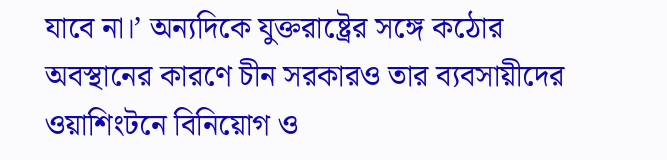যাবে না।’ অন্যদিকে যুক্তরাষ্ট্রের সঙ্গে কঠোর অবস্থানের কারণে চীন সরকারও তার ব্যবসায়ীদের ওয়াশিংটনে বিনিয়োগ ও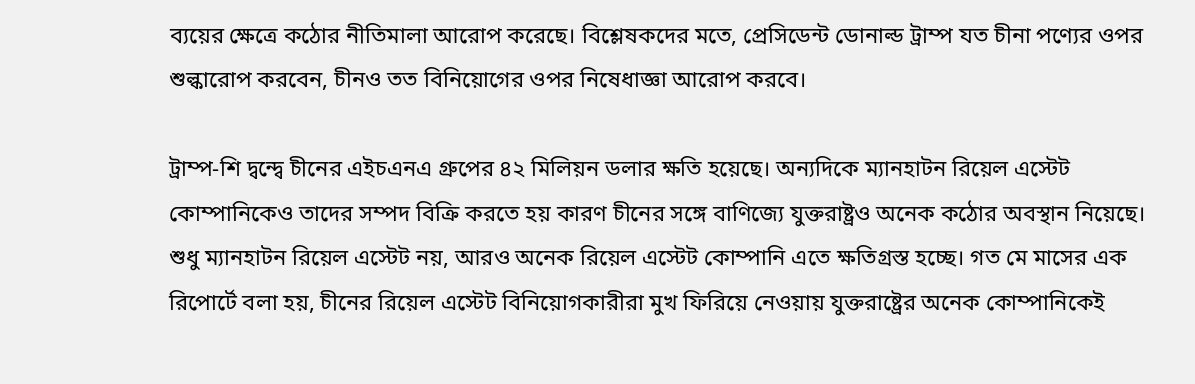ব্যয়ের ক্ষেত্রে কঠোর নীতিমালা আরোপ করেছে। বিশ্লেষকদের মতে, প্রেসিডেন্ট ডোনাল্ড ট্রাম্প যত চীনা পণ্যের ওপর শুল্কারোপ করবেন, চীনও তত বিনিয়োগের ওপর নিষেধাজ্ঞা আরোপ করবে।

ট্রাম্প-শি দ্বন্দ্বে চীনের এইচএনএ গ্রুপের ৪২ মিলিয়ন ডলার ক্ষতি হয়েছে। অন্যদিকে ম্যানহাটন রিয়েল এস্টেট কোম্পানিকেও তাদের সম্পদ বিক্রি করতে হয় কারণ চীনের সঙ্গে বাণিজ্যে যুক্তরাষ্ট্রও অনেক কঠোর অবস্থান নিয়েছে। শুধু ম্যানহাটন রিয়েল এস্টেট নয়, আরও অনেক রিয়েল এস্টেট কোম্পানি এতে ক্ষতিগ্রস্ত হচ্ছে। গত মে মাসের এক রিপোর্টে বলা হয়, চীনের রিয়েল এস্টেট বিনিয়োগকারীরা মুখ ফিরিয়ে নেওয়ায় যুক্তরাষ্ট্রের অনেক কোম্পানিকেই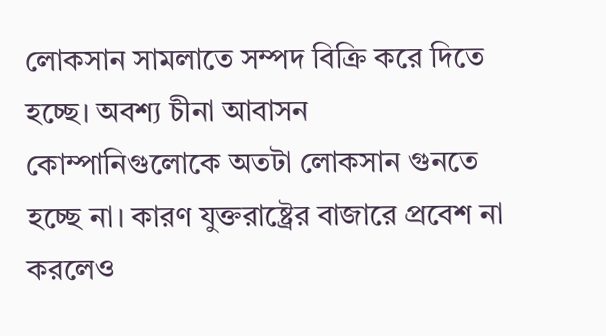লোকসান সামলাতে সম্পদ বিক্রি করে দিতে হচ্ছে। অবশ্য চীনা আবাসন কোম্পানিগুলোকে অতটা লোকসান গুনতে হচ্ছে না। কারণ যুক্তরাষ্ট্রের বাজারে প্রবেশ না করলেও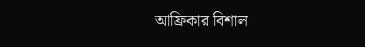আফ্রিকার বিশাল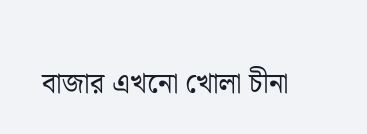বাজার এখনো খোলা চীনা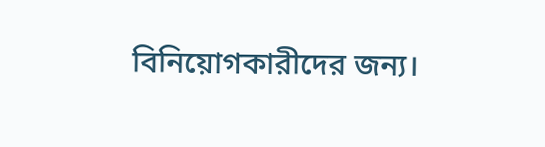বিনিয়োগকারীদের জন্য।